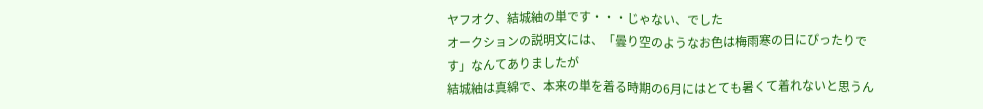ヤフオク、結城紬の単です・・・じゃない、でした
オークションの説明文には、「曇り空のようなお色は梅雨寒の日にぴったりです」なんてありましたが
結城紬は真綿で、本来の単を着る時期の6月にはとても暑くて着れないと思うん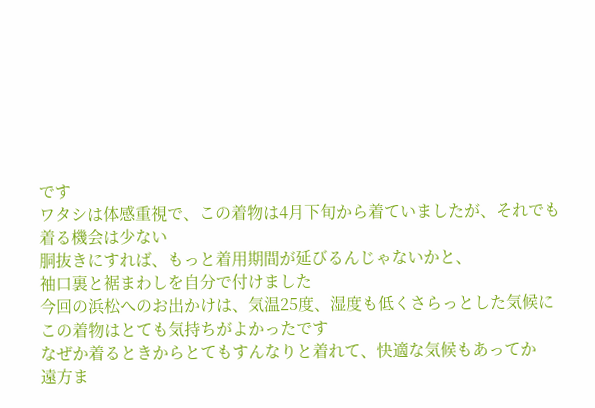です
ワタシは体感重視で、この着物は4月下旬から着ていましたが、それでも
着る機会は少ない
胴抜きにすれば、もっと着用期間が延びるんじゃないかと、
袖口裏と裾まわしを自分で付けました
今回の浜松へのお出かけは、気温25度、湿度も低くさらっとした気候に
この着物はとても気持ちがよかったです
なぜか着るときからとてもすんなりと着れて、快適な気候もあってか
遠方ま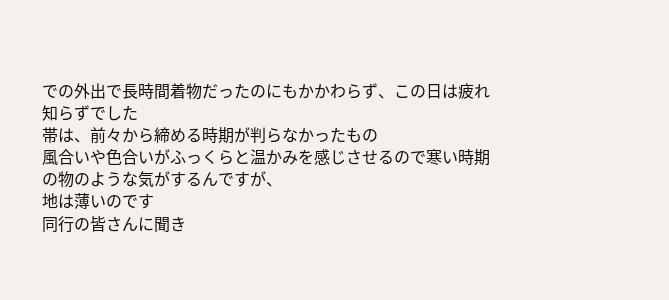での外出で長時間着物だったのにもかかわらず、この日は疲れ知らずでした
帯は、前々から締める時期が判らなかったもの
風合いや色合いがふっくらと温かみを感じさせるので寒い時期の物のような気がするんですが、
地は薄いのです
同行の皆さんに聞き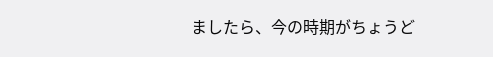ましたら、今の時期がちょうど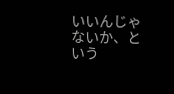いいんじゃないか、という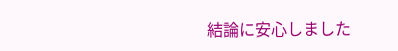結論に安心しました